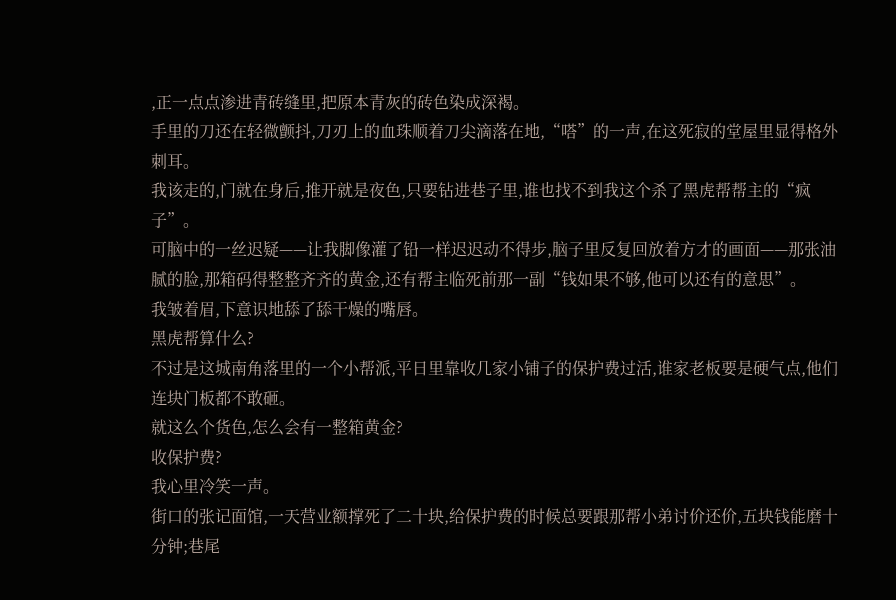,正一点点渗进青砖缝里,把原本青灰的砖色染成深褐。
手里的刀还在轻微颤抖,刀刃上的血珠顺着刀尖滴落在地,“嗒”的一声,在这死寂的堂屋里显得格外刺耳。
我该走的,门就在身后,推开就是夜色,只要钻进巷子里,谁也找不到我这个杀了黑虎帮帮主的“疯子”。
可脑中的一丝迟疑——让我脚像灌了铅一样迟迟动不得步,脑子里反复回放着方才的画面——那张油腻的脸,那箱码得整整齐齐的黄金,还有帮主临死前那一副“钱如果不够,他可以还有的意思”。
我皱着眉,下意识地舔了舔干燥的嘴唇。
黑虎帮算什么?
不过是这城南角落里的一个小帮派,平日里靠收几家小铺子的保护费过活,谁家老板要是硬气点,他们连块门板都不敢砸。
就这么个货色,怎么会有一整箱黄金?
收保护费?
我心里冷笑一声。
街口的张记面馆,一天营业额撑死了二十块,给保护费的时候总要跟那帮小弟讨价还价,五块钱能磨十分钟;巷尾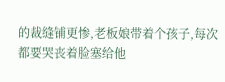的裁缝铺更惨,老板娘带着个孩子,每次都要哭丧着脸塞给他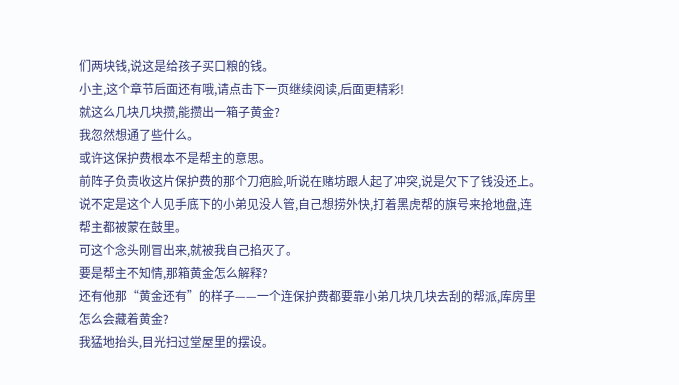们两块钱,说这是给孩子买口粮的钱。
小主,这个章节后面还有哦,请点击下一页继续阅读,后面更精彩!
就这么几块几块攒,能攒出一箱子黄金?
我忽然想通了些什么。
或许这保护费根本不是帮主的意思。
前阵子负责收这片保护费的那个刀疤脸,听说在赌坊跟人起了冲突,说是欠下了钱没还上。
说不定是这个人见手底下的小弟见没人管,自己想捞外快,打着黑虎帮的旗号来抢地盘,连帮主都被蒙在鼓里。
可这个念头刚冒出来,就被我自己掐灭了。
要是帮主不知情,那箱黄金怎么解释?
还有他那“黄金还有”的样子——一个连保护费都要靠小弟几块几块去刮的帮派,库房里怎么会藏着黄金?
我猛地抬头,目光扫过堂屋里的摆设。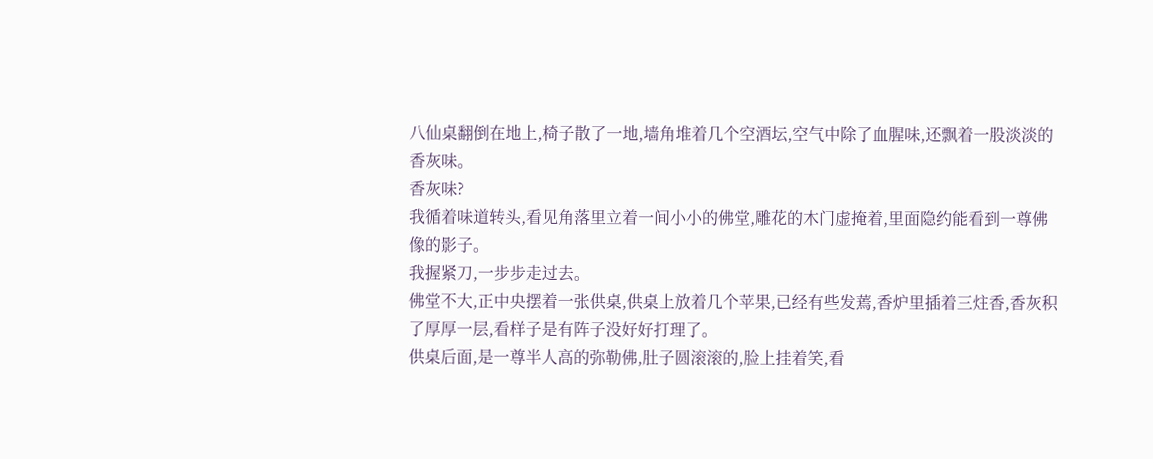八仙桌翻倒在地上,椅子散了一地,墙角堆着几个空酒坛,空气中除了血腥味,还飘着一股淡淡的香灰味。
香灰味?
我循着味道转头,看见角落里立着一间小小的佛堂,雕花的木门虚掩着,里面隐约能看到一尊佛像的影子。
我握紧刀,一步步走过去。
佛堂不大,正中央摆着一张供桌,供桌上放着几个苹果,已经有些发蔫,香炉里插着三炷香,香灰积了厚厚一层,看样子是有阵子没好好打理了。
供桌后面,是一尊半人高的弥勒佛,肚子圆滚滚的,脸上挂着笑,看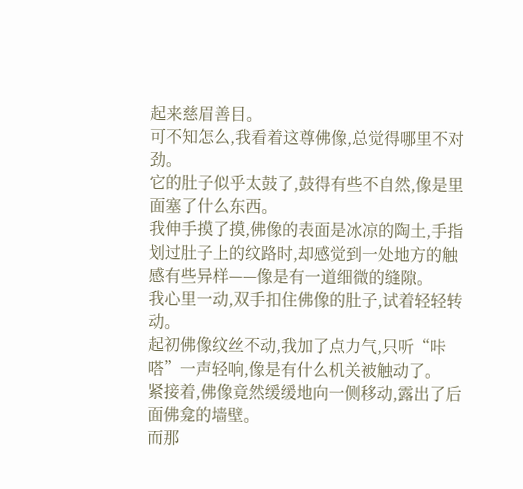起来慈眉善目。
可不知怎么,我看着这尊佛像,总觉得哪里不对劲。
它的肚子似乎太鼓了,鼓得有些不自然,像是里面塞了什么东西。
我伸手摸了摸,佛像的表面是冰凉的陶土,手指划过肚子上的纹路时,却感觉到一处地方的触感有些异样——像是有一道细微的缝隙。
我心里一动,双手扣住佛像的肚子,试着轻轻转动。
起初佛像纹丝不动,我加了点力气,只听“咔嗒”一声轻响,像是有什么机关被触动了。
紧接着,佛像竟然缓缓地向一侧移动,露出了后面佛龛的墙壁。
而那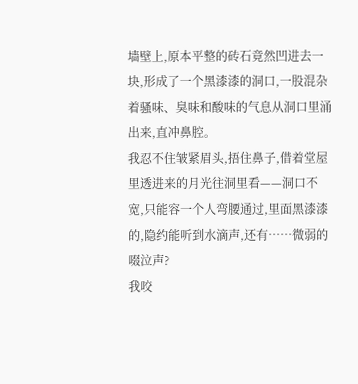墙壁上,原本平整的砖石竟然凹进去一块,形成了一个黑漆漆的洞口,一股混杂着骚味、臭味和酸味的气息从洞口里涌出来,直冲鼻腔。
我忍不住皱紧眉头,捂住鼻子,借着堂屋里透进来的月光往洞里看——洞口不宽,只能容一个人弯腰通过,里面黑漆漆的,隐约能听到水滴声,还有……微弱的啜泣声?
我咬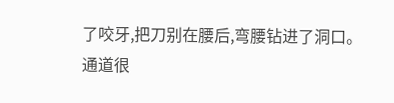了咬牙,把刀别在腰后,弯腰钻进了洞口。
通道很